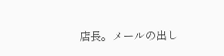店長。メールの出し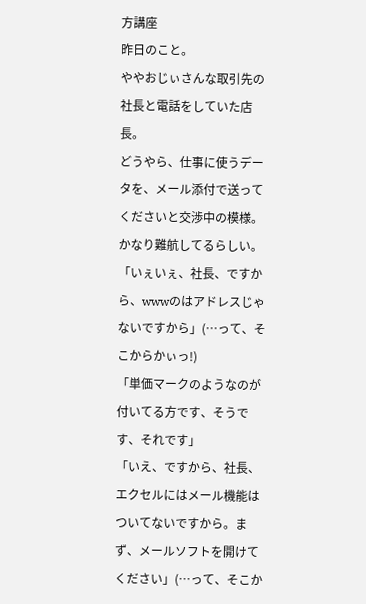方講座
昨日のこと。
ややおじぃさんな取引先の社長と電話をしていた店長。
どうやら、仕事に使うデータを、メール添付で送ってくださいと交渉中の模様。
かなり難航してるらしい。
「いぇいぇ、社長、ですから、wwwのはアドレスじゃないですから」(…って、そこからかぃっ!)
「単価マークのようなのが付いてる方です、そうです、それです」
「いえ、ですから、社長、エクセルにはメール機能はついてないですから。まず、メールソフトを開けてください」(…って、そこか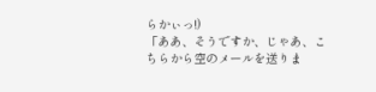らかぃっ!)
「ああ、そうですか、じゃあ、こちらから空のメールを送りま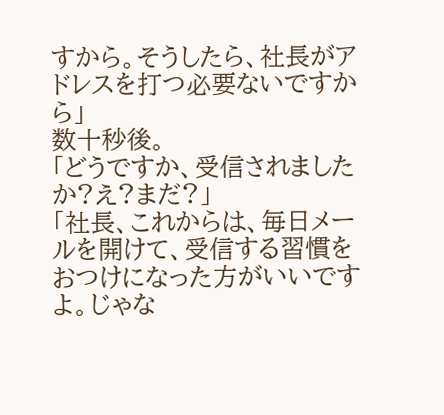すから。そうしたら、社長がアドレスを打つ必要ないですから」
数十秒後。
「どうですか、受信されましたか?え?まだ?」
「社長、これからは、毎日メールを開けて、受信する習慣をおつけになった方がいいですよ。じゃな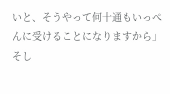いと、そうやって何十通もいっぺんに受けることになりますから」
そし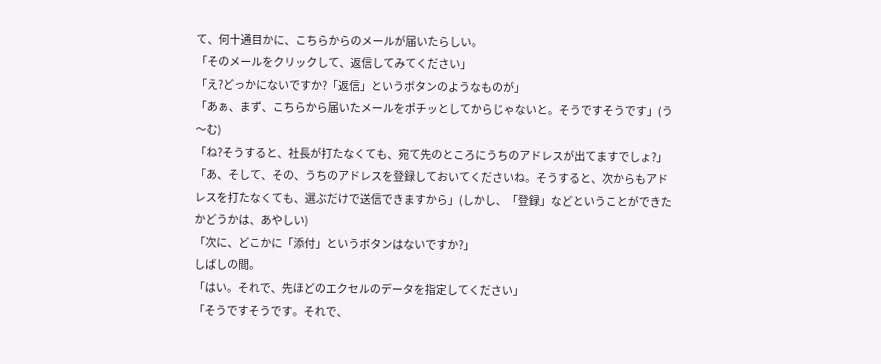て、何十通目かに、こちらからのメールが届いたらしい。
「そのメールをクリックして、返信してみてください」
「え?どっかにないですか?「返信」というボタンのようなものが」
「あぁ、まず、こちらから届いたメールをポチッとしてからじゃないと。そうですそうです」(う〜む)
「ね?そうすると、社長が打たなくても、宛て先のところにうちのアドレスが出てますでしょ?」
「あ、そして、その、うちのアドレスを登録しておいてくださいね。そうすると、次からもアドレスを打たなくても、選ぶだけで送信できますから」(しかし、「登録」などということができたかどうかは、あやしい)
「次に、どこかに「添付」というボタンはないですか?」
しばしの間。
「はい。それで、先ほどのエクセルのデータを指定してください」
「そうですそうです。それで、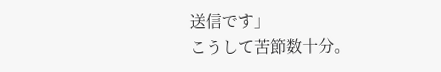送信です」
こうして苦節数十分。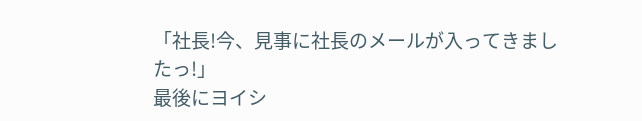「社長!今、見事に社長のメールが入ってきましたっ!」
最後にヨイシ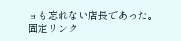ョも忘れない店長であった。
固定リンク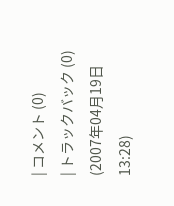| コメント (0)
| トラックバック (0)
(2007年04月19日 13:28)